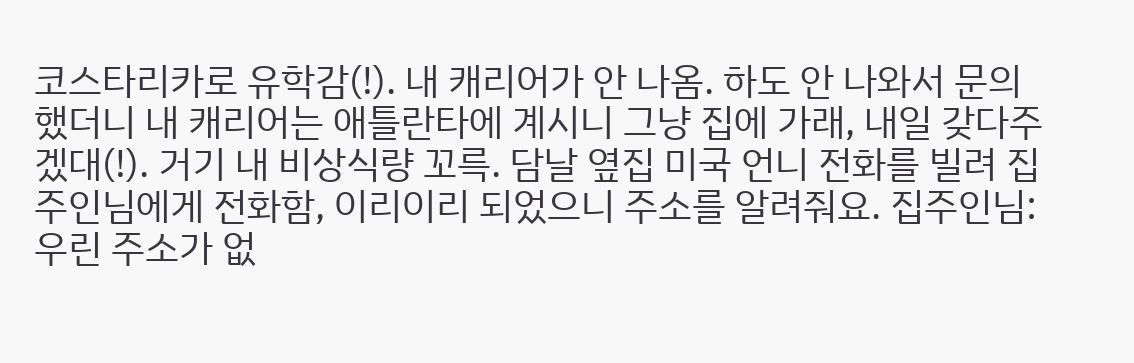코스타리카로 유학감(!). 내 캐리어가 안 나옴. 하도 안 나와서 문의했더니 내 캐리어는 애틀란타에 계시니 그냥 집에 가래, 내일 갖다주겠대(!). 거기 내 비상식량 꼬륵. 담날 옆집 미국 언니 전화를 빌려 집주인님에게 전화함, 이리이리 되었으니 주소를 알려줘요. 집주인님: 우린 주소가 없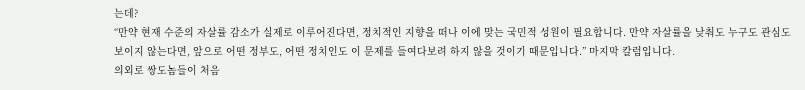는데?
“만약 현재 수준의 자살률 감소가 실제로 이루어진다면, 정치적인 지향을 떠나 이에 맞는 국민적 성원이 필요합니다. 만약 자살률을 낮춰도 누구도 관심도 보이지 않는다면, 앞으로 어떤 정부도, 어떤 정치인도 이 문제를 들여다보려 하지 않을 것이기 때문입니다.” 마지막 칼럼입니다.
의외로 쌍도놈들이 처음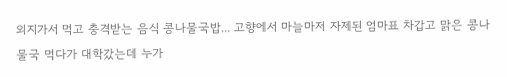외지가서 먹고 충격받는 음식 콩나물국밥... 고향에서 마늘마저 자제된 엄마표 차갑고 맑은 콩나물국 먹다가 대학갔는데 누가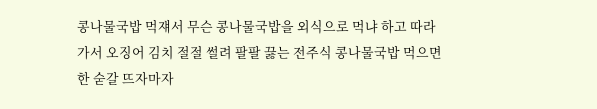콩나물국밥 먹쟤서 무슨 콩나물국밥을 외식으로 먹냐 하고 따라가서 오징어 김치 절절 썰려 팔팔 끓는 전주식 콩나물국밥 먹으면 한 숟갈 뜨자마자